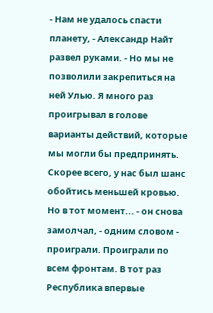- Нам не удалось спасти планету, - Александр Найт развел руками. - Но мы не позволили закрепиться на ней Улью. Я много раз проигрывал в голове варианты действий, которые мы могли бы предпринять. Скорее всего, у нас был шанс обойтись меньшей кровью. Но в тот момент... - он снова замолчал, - одним словом - проиграли. Проиграли по всем фронтам. В тот раз Республика впервые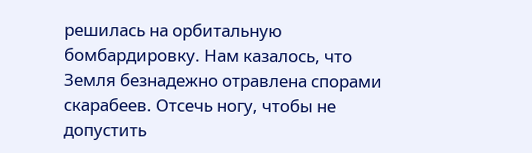решилась на орбитальную бомбардировку. Нам казалось, что Земля безнадежно отравлена спорами скарабеев. Отсечь ногу, чтобы не допустить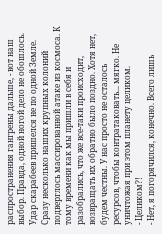распространения гангрены дальше, - вот наш выбор. Правда, одной ногой дело не обошлось. Удар скарабеев пришелся не по одной Земле. Сразу несколько наших крупных колоний подверглось массированной атаке из космоса. К тому времени как мы пришли в себя и разобрались, что же все-таки происходит, возвращать их обратно было поздно. Хотя нет, будем честны. У нас просто не осталось ресурсов, чтобы контратаковать... мягко. Не уничтожая при этом планету целиком.
- Целиком?!
- Нет, я погорячился, конечно. Всего лишь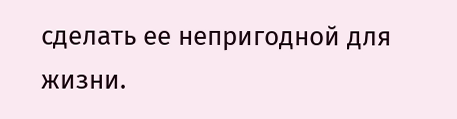сделать ее непригодной для жизни.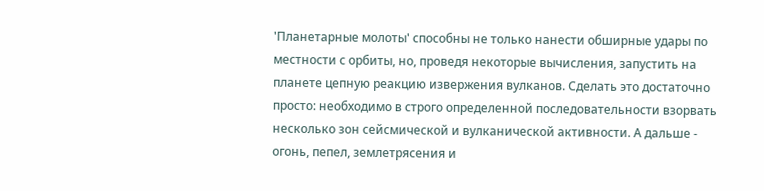'Планетарные молоты' способны не только нанести обширные удары по местности с орбиты, но, проведя некоторые вычисления, запустить на планете цепную реакцию извержения вулканов. Сделать это достаточно просто: необходимо в строго определенной последовательности взорвать несколько зон сейсмической и вулканической активности. А дальше - огонь, пепел, землетрясения и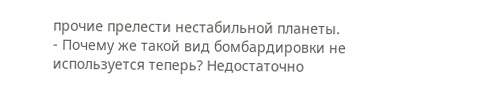прочие прелести нестабильной планеты.
- Почему же такой вид бомбардировки не используется теперь? Недостаточно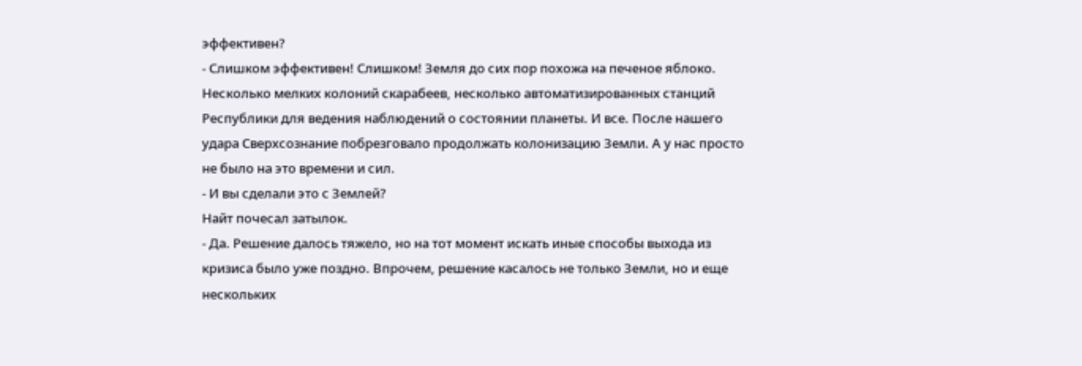эффективен?
- Слишком эффективен! Слишком! Земля до сих пор похожа на печеное яблоко. Несколько мелких колоний скарабеев, несколько автоматизированных станций Республики для ведения наблюдений о состоянии планеты. И все. После нашего удара Сверхсознание побрезговало продолжать колонизацию Земли. А у нас просто не было на это времени и сил.
- И вы сделали это с Землей?
Найт почесал затылок.
- Да. Решение далось тяжело, но на тот момент искать иные способы выхода из кризиса было уже поздно. Впрочем, решение касалось не только Земли, но и еще нескольких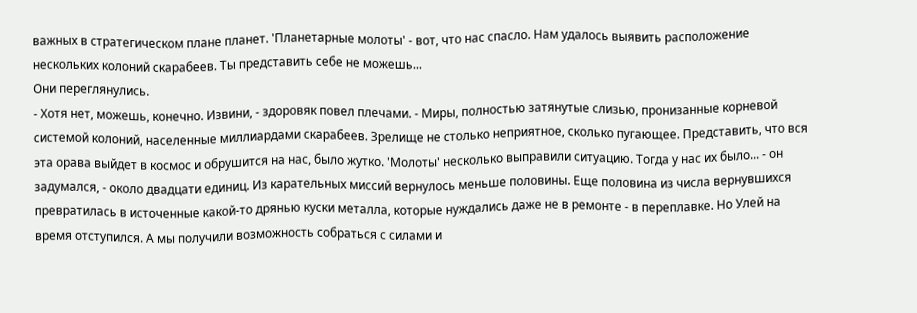важных в стратегическом плане планет. 'Планетарные молоты' - вот, что нас спасло. Нам удалось выявить расположение нескольких колоний скарабеев. Ты представить себе не можешь...
Они переглянулись.
- Хотя нет, можешь, конечно. Извини, - здоровяк повел плечами. - Миры, полностью затянутые слизью, пронизанные корневой системой колоний, населенные миллиардами скарабеев. Зрелище не столько неприятное, сколько пугающее. Представить, что вся эта орава выйдет в космос и обрушится на нас, было жутко. 'Молоты' несколько выправили ситуацию. Тогда у нас их было... - он задумался, - около двадцати единиц. Из карательных миссий вернулось меньше половины. Еще половина из числа вернувшихся превратилась в источенные какой-то дрянью куски металла, которые нуждались даже не в ремонте - в переплавке. Но Улей на время отступился. А мы получили возможность собраться с силами и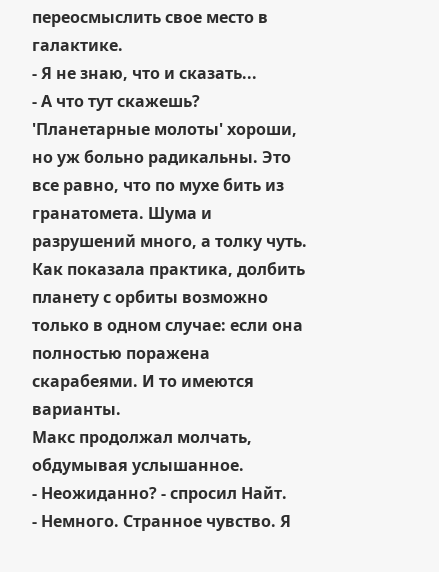переосмыслить свое место в галактике.
- Я не знаю, что и сказать...
- А что тут скажешь? 'Планетарные молоты' хороши, но уж больно радикальны. Это все равно, что по мухе бить из гранатомета. Шума и разрушений много, а толку чуть. Как показала практика, долбить планету с орбиты возможно только в одном случае: если она полностью поражена скарабеями. И то имеются варианты.
Макс продолжал молчать, обдумывая услышанное.
- Неожиданно? - спросил Найт.
- Немного. Странное чувство. Я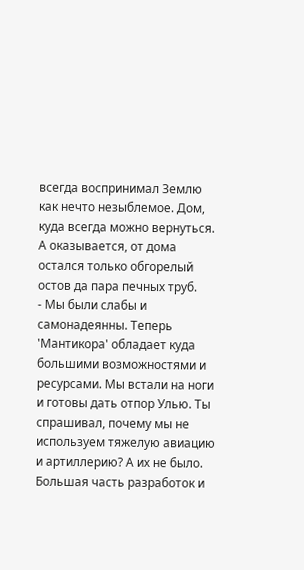всегда воспринимал Землю как нечто незыблемое. Дом, куда всегда можно вернуться. А оказывается, от дома остался только обгорелый остов да пара печных труб.
- Мы были слабы и самонадеянны. Теперь 'Мантикора' обладает куда большими возможностями и ресурсами. Мы встали на ноги и готовы дать отпор Улью. Ты спрашивал, почему мы не используем тяжелую авиацию и артиллерию? А их не было. Большая часть разработок и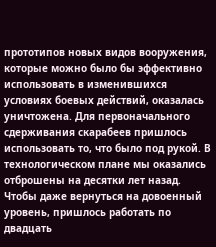прототипов новых видов вооружения, которые можно было бы эффективно использовать в изменившихся условиях боевых действий, оказалась уничтожена. Для первоначального сдерживания скарабеев пришлось использовать то, что было под рукой. В технологическом плане мы оказались отброшены на десятки лет назад. Чтобы даже вернуться на довоенный уровень, пришлось работать по двадцать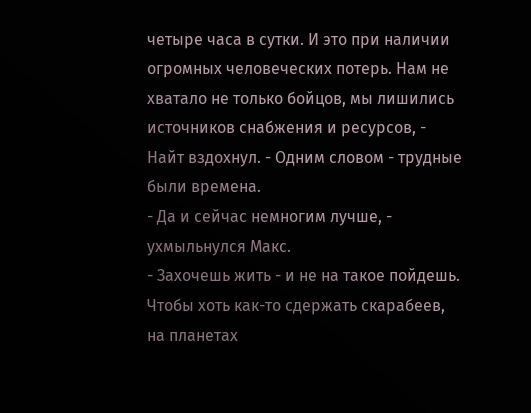четыре часа в сутки. И это при наличии огромных человеческих потерь. Нам не хватало не только бойцов, мы лишились источников снабжения и ресурсов, - Найт вздохнул. - Одним словом - трудные были времена.
- Да и сейчас немногим лучше, - ухмыльнулся Макс.
- Захочешь жить - и не на такое пойдешь. Чтобы хоть как-то сдержать скарабеев, на планетах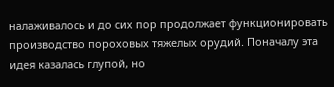налаживалось и до сих пор продолжает функционировать производство пороховых тяжелых орудий. Поначалу эта идея казалась глупой, но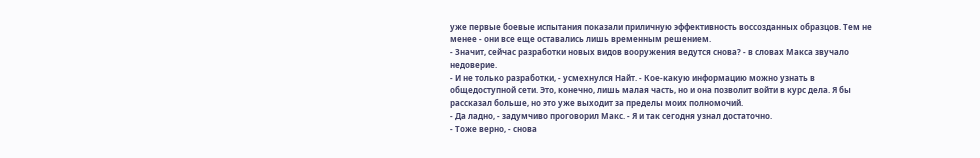уже первые боевые испытания показали приличную эффективность воссозданных образцов. Тем не менее - они все еще оставались лишь временным решением.
- Значит, сейчас разработки новых видов вооружения ведутся снова? - в словах Макса звучало недоверие.
- И не только разработки, - усмехнулся Найт. - Кое-какую информацию можно узнать в общедоступной сети. Это, конечно, лишь малая часть, но и она позволит войти в курс дела. Я бы рассказал больше, но это уже выходит за пределы моих полномочий.
- Да ладно, - задумчиво проговорил Макс. - Я и так сегодня узнал достаточно.
- Тоже верно, - снова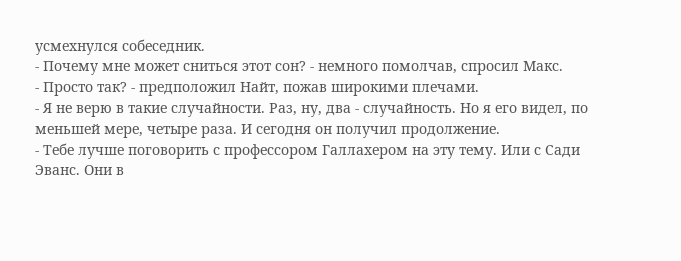усмехнулся собеседник.
- Почему мне может сниться этот сон? - немного помолчав, спросил Макс.
- Просто так? - предположил Найт, пожав широкими плечами.
- Я не верю в такие случайности. Раз, ну, два - случайность. Но я его видел, по меньшей мере, четыре раза. И сегодня он получил продолжение.
- Тебе лучше поговорить с профессором Галлахером на эту тему. Или с Сади Эванс. Они в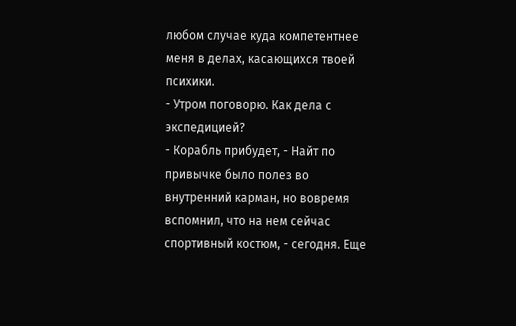любом случае куда компетентнее меня в делах, касающихся твоей психики.
- Утром поговорю. Как дела с экспедицией?
- Корабль прибудет, - Найт по привычке было полез во внутренний карман, но вовремя вспомнил, что на нем сейчас спортивный костюм, - сегодня. Еще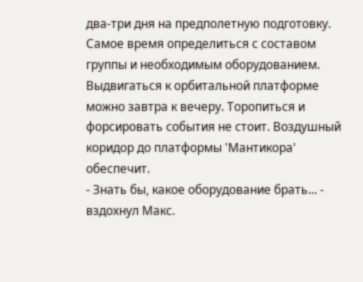два-три дня на предполетную подготовку. Самое время определиться с составом группы и необходимым оборудованием. Выдвигаться к орбитальной платформе можно завтра к вечеру. Торопиться и форсировать события не стоит. Воздушный коридор до платформы 'Мантикора' обеспечит.
- Знать бы, какое оборудование брать... - вздохнул Макс.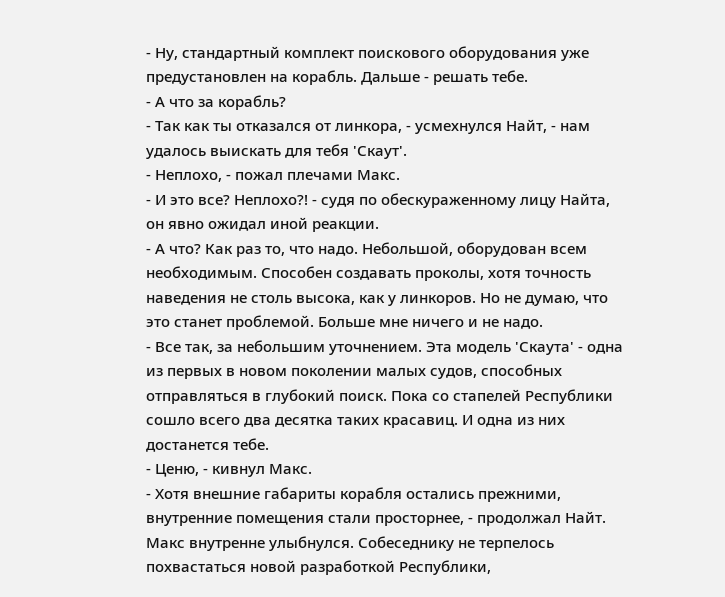- Ну, стандартный комплект поискового оборудования уже предустановлен на корабль. Дальше - решать тебе.
- А что за корабль?
- Так как ты отказался от линкора, - усмехнулся Найт, - нам удалось выискать для тебя 'Скаут'.
- Неплохо, - пожал плечами Макс.
- И это все? Неплохо?! - судя по обескураженному лицу Найта, он явно ожидал иной реакции.
- А что? Как раз то, что надо. Небольшой, оборудован всем необходимым. Способен создавать проколы, хотя точность наведения не столь высока, как у линкоров. Но не думаю, что это станет проблемой. Больше мне ничего и не надо.
- Все так, за небольшим уточнением. Эта модель 'Скаута' - одна из первых в новом поколении малых судов, способных отправляться в глубокий поиск. Пока со стапелей Республики сошло всего два десятка таких красавиц. И одна из них достанется тебе.
- Ценю, - кивнул Макс.
- Хотя внешние габариты корабля остались прежними, внутренние помещения стали просторнее, - продолжал Найт.
Макс внутренне улыбнулся. Собеседнику не терпелось похвастаться новой разработкой Республики,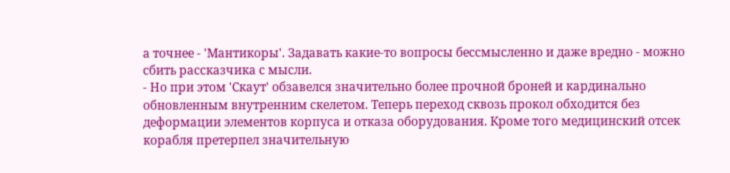а точнее - 'Мантикоры'. Задавать какие-то вопросы бессмысленно и даже вредно - можно сбить рассказчика с мысли.
- Но при этом 'Скаут' обзавелся значительно более прочной броней и кардинально обновленным внутренним скелетом. Теперь переход сквозь прокол обходится без деформации элементов корпуса и отказа оборудования. Кроме того медицинский отсек корабля претерпел значительную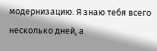модернизацию. Я знаю тебя всего несколько дней, а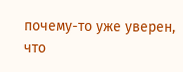почему-то уже уверен, что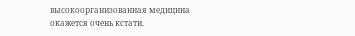высокоорганизованная медицина окажется очень кстати.